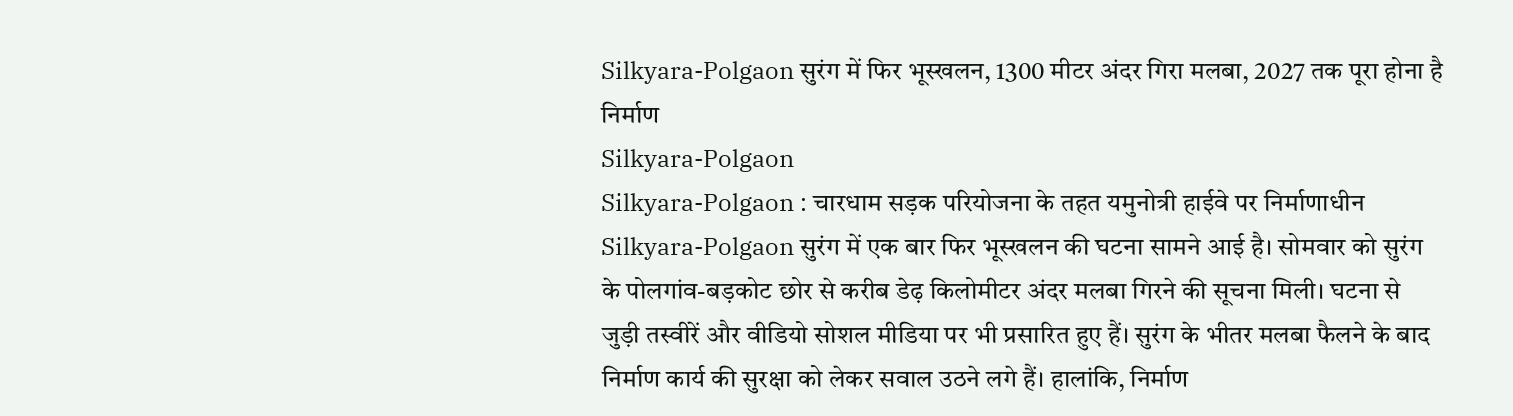Silkyara-Polgaon सुरंग में फिर भूस्खलन, 1300 मीटर अंदर गिरा मलबा, 2027 तक पूरा होना है निर्माण
Silkyara-Polgaon
Silkyara-Polgaon : चारधाम सड़क परियोजना के तहत यमुनोत्री हाईवे पर निर्माणाधीन Silkyara-Polgaon सुरंग में एक बार फिर भूस्खलन की घटना सामने आई है। सोमवार को सुरंग के पोलगांव-बड़कोट छोर से करीब डेढ़ किलोमीटर अंदर मलबा गिरने की सूचना मिली। घटना से जुड़ी तस्वीरें और वीडियो सोशल मीडिया पर भी प्रसारित हुए हैं। सुरंग के भीतर मलबा फैलने के बाद निर्माण कार्य की सुरक्षा को लेकर सवाल उठने लगे हैं। हालांकि, निर्माण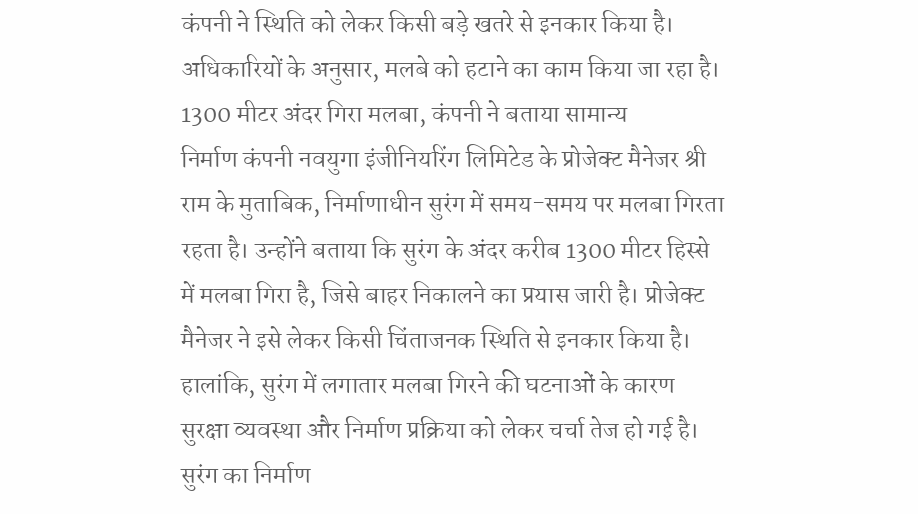कंपनी ने स्थिति को लेकर किसी बड़े खतरे से इनकार किया है। अधिकारियों के अनुसार, मलबे को हटाने का काम किया जा रहा है।
1300 मीटर अंदर गिरा मलबा, कंपनी ने बताया सामान्य
निर्माण कंपनी नवयुगा इंजीनियरिंग लिमिटेड के प्रोजेक्ट मैनेजर श्री राम के मुताबिक, निर्माणाधीन सुरंग में समय-समय पर मलबा गिरता रहता है। उन्होंने बताया कि सुरंग के अंदर करीब 1300 मीटर हिस्से में मलबा गिरा है, जिसे बाहर निकालने का प्रयास जारी है। प्रोजेक्ट मैनेजर ने इसे लेकर किसी चिंताजनक स्थिति से इनकार किया है। हालांकि, सुरंग में लगातार मलबा गिरने की घटनाओं के कारण सुरक्षा व्यवस्था और निर्माण प्रक्रिया को लेकर चर्चा तेज हो गई है। सुरंग का निर्माण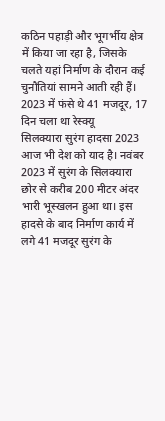कठिन पहाड़ी और भूगर्भीय क्षेत्र में किया जा रहा है, जिसके चलते यहां निर्माण के दौरान कई चुनौतियां सामने आती रही हैं।
2023 में फंसे थे 41 मजदूर, 17 दिन चला था रेस्क्यू
सिलक्यारा सुरंग हादसा 2023 आज भी देश को याद है। नवंबर 2023 में सुरंग के सिलक्यारा छोर से करीब 200 मीटर अंदर भारी भूस्खलन हुआ था। इस हादसे के बाद निर्माण कार्य में लगे 41 मजदूर सुरंग के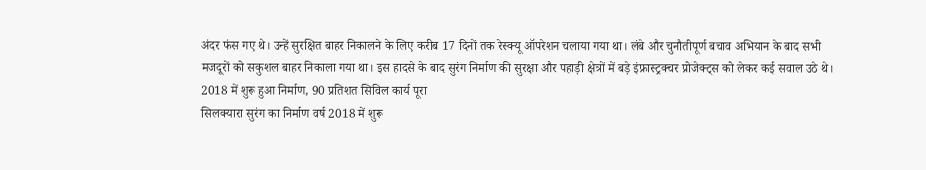अंदर फंस गए थे। उन्हें सुरक्षित बाहर निकालने के लिए करीब 17 दिनों तक रेस्क्यू ऑपरेशन चलाया गया था। लंबे और चुनौतीपूर्ण बचाव अभियान के बाद सभी मजदूरों को सकुशल बाहर निकाला गया था। इस हादसे के बाद सुरंग निर्माण की सुरक्षा और पहाड़ी क्षेत्रों में बड़े इंफ्रास्ट्रक्चर प्रोजेक्ट्स को लेकर कई सवाल उठे थे।
2018 में शुरू हुआ निर्माण, 90 प्रतिशत सिविल कार्य पूरा
सिलक्यारा सुरंग का निर्माण वर्ष 2018 में शुरू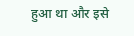हुआ था और इसे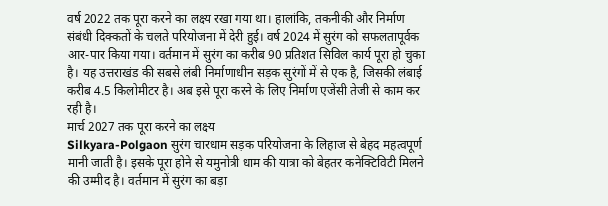वर्ष 2022 तक पूरा करने का लक्ष्य रखा गया था। हालांकि, तकनीकी और निर्माण संबंधी दिक्कतों के चलते परियोजना में देरी हुई। वर्ष 2024 में सुरंग को सफलतापूर्वक आर-पार किया गया। वर्तमान में सुरंग का करीब 90 प्रतिशत सिविल कार्य पूरा हो चुका है। यह उत्तराखंड की सबसे लंबी निर्माणाधीन सड़क सुरंगों में से एक है, जिसकी लंबाई करीब 4.5 किलोमीटर है। अब इसे पूरा करने के लिए निर्माण एजेंसी तेजी से काम कर रही है।
मार्च 2027 तक पूरा करने का लक्ष्य
Silkyara-Polgaon सुरंग चारधाम सड़क परियोजना के लिहाज से बेहद महत्वपूर्ण मानी जाती है। इसके पूरा होने से यमुनोत्री धाम की यात्रा को बेहतर कनेक्टिविटी मिलने की उम्मीद है। वर्तमान में सुरंग का बड़ा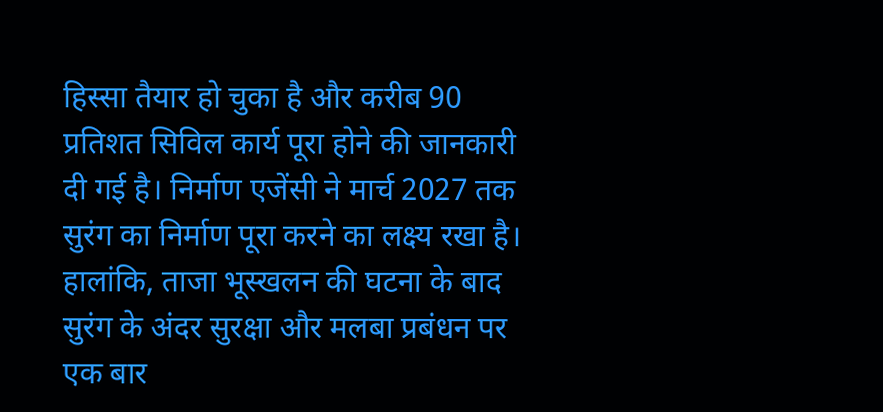हिस्सा तैयार हो चुका है और करीब 90 प्रतिशत सिविल कार्य पूरा होने की जानकारी दी गई है। निर्माण एजेंसी ने मार्च 2027 तक सुरंग का निर्माण पूरा करने का लक्ष्य रखा है। हालांकि, ताजा भूस्खलन की घटना के बाद सुरंग के अंदर सुरक्षा और मलबा प्रबंधन पर एक बार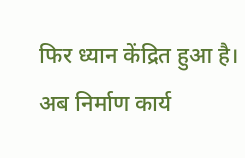फिर ध्यान केंद्रित हुआ है। अब निर्माण कार्य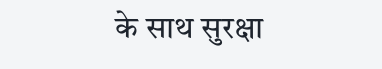के साथ सुरक्षा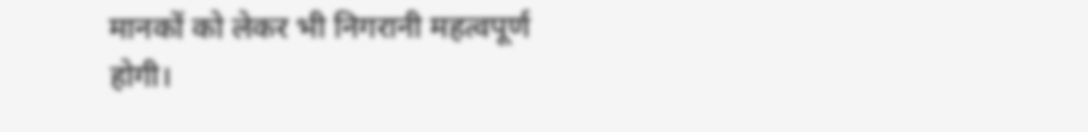मानकों को लेकर भी निगरानी महत्वपूर्ण होगी।